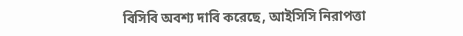বিসিবি অবশ্য দাবি করেছে, আইসিসি নিরাপত্তা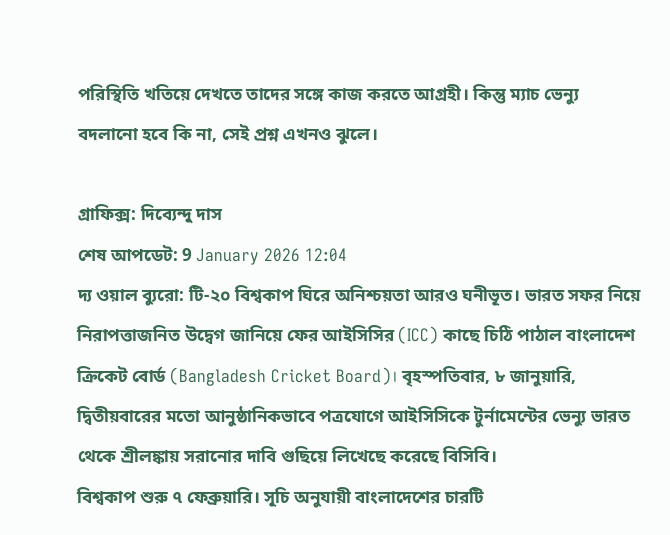পরিস্থিতি খতিয়ে দেখতে তাদের সঙ্গে কাজ করতে আগ্রহী। কিন্তু ম্যাচ ভেন্যু বদলানো হবে কি না, সেই প্রশ্ন এখনও ঝুলে।

গ্রাফিক্স: দিব্যেন্দু দাস
শেষ আপডেট: 9 January 2026 12:04
দ্য ওয়াল ব্যুরো: টি-২০ বিশ্বকাপ ঘিরে অনিশ্চয়তা আরও ঘনীভূত। ভারত সফর নিয়ে নিরাপত্তাজনিত উদ্বেগ জানিয়ে ফের আইসিসির (ICC) কাছে চিঠি পাঠাল বাংলাদেশ ক্রিকেট বোর্ড (Bangladesh Cricket Board)। বৃহস্পতিবার, ৮ জানুয়ারি, দ্বিতীয়বারের মতো আনুষ্ঠানিকভাবে পত্রযোগে আইসিসিকে টুর্নামেন্টের ভেন্যু ভারত থেকে শ্রীলঙ্কায় সরানোর দাবি গুছিয়ে লিখেছে করেছে বিসিবি।
বিশ্বকাপ শুরু ৭ ফেব্রুয়ারি। সূচি অনুযায়ী বাংলাদেশের চারটি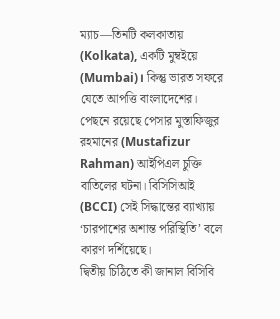ম্যাচ—তিনটি কলকাতায় (Kolkata), একটি মুম্বইয়ে (Mumbai)। কিন্তু ভারত সফরে যেতে আপত্তি বাংলাদেশের। পেছনে রয়েছে পেসার মুস্তাফিজুর রহমানের (Mustafizur Rahman) আইপিএল চুক্তি বাতিলের ঘটনা। বিসিসিআই (BCCI) সেই সিদ্ধান্তের ব্যাখ্যায় ‘চারপাশের অশান্ত পরিস্থিতি’ বলে কারণ দর্শিয়েছে।
দ্বিতীয় চিঠিতে কী জানাল বিসিবি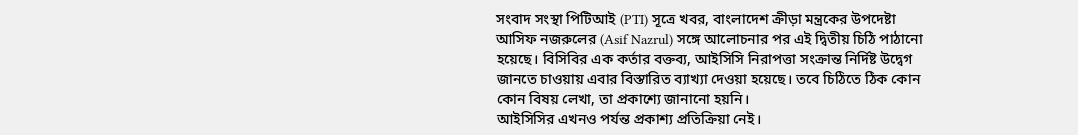সংবাদ সংস্থা পিটিআই (PTI) সূত্রে খবর, বাংলাদেশ ক্রীড়া মন্ত্রকের উপদেষ্টা আসিফ নজরুলের (Asif Nazrul) সঙ্গে আলোচনার পর এই দ্বিতীয় চিঠি পাঠানো হয়েছে। বিসিবির এক কর্তার বক্তব্য, আইসিসি নিরাপত্তা সংক্রান্ত নির্দিষ্ট উদ্বেগ জানতে চাওয়ায় এবার বিস্তারিত ব্যাখ্যা দেওয়া হয়েছে। তবে চিঠিতে ঠিক কোন কোন বিষয় লেখা, তা প্রকাশ্যে জানানো হয়নি।
আইসিসির এখনও পর্যন্ত প্রকাশ্য প্রতিক্রিয়া নেই।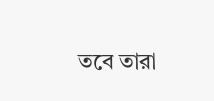তবে তারা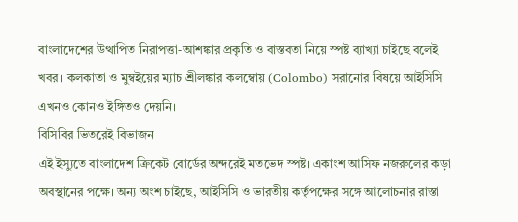বাংলাদেশের উত্থাপিত নিরাপত্তা-আশঙ্কার প্রকৃতি ও বাস্তবতা নিয়ে স্পষ্ট ব্যাখ্যা চাইছে বলেই খবর। কলকাতা ও মুম্বইয়ের ম্যাচ শ্রীলঙ্কার কলম্বোয় (Colombo) সরানোর বিষয়ে আইসিসি এখনও কোনও ইঙ্গিতও দেয়নি।
বিসিবির ভিতরেই বিভাজন
এই ইস্যুতে বাংলাদেশ ক্রিকেট বোর্ডের অন্দরেই মতভেদ স্পষ্ট। একাংশ আসিফ নজরুলের কড়া অবস্থানের পক্ষে। অন্য অংশ চাইছে, আইসিসি ও ভারতীয় কর্তৃপক্ষের সঙ্গে আলোচনার রাস্তা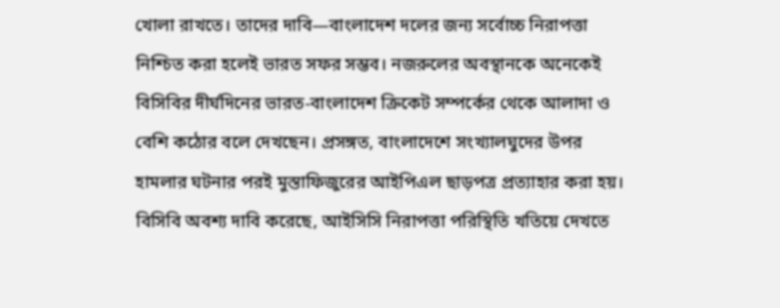খোলা রাখতে। তাদের দাবি—বাংলাদেশ দলের জন্য সর্বোচ্চ নিরাপত্তা নিশ্চিত করা হলেই ভারত সফর সম্ভব। নজরুলের অবস্থানকে অনেকেই বিসিবির দীর্ঘদিনের ভারত-বাংলাদেশ ক্রিকেট সম্পর্কের থেকে আলাদা ও বেশি কঠোর বলে দেখছেন। প্রসঙ্গত, বাংলাদেশে সংখ্যালঘুদের উপর হামলার ঘটনার পরই মুস্তাফিজুরের আইপিএল ছাড়পত্র প্রত্যাহার করা হয়।
বিসিবি অবশ্য দাবি করেছে, আইসিসি নিরাপত্তা পরিস্থিতি খতিয়ে দেখতে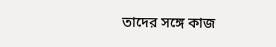তাদের সঙ্গে কাজ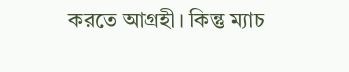করতে আগ্রহী। কিন্তু ম্যাচ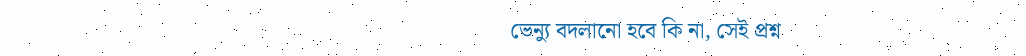ভেন্যু বদলানো হবে কি না, সেই প্রশ্ন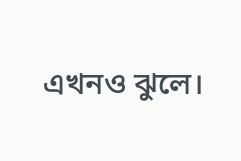এখনও ঝুলে।